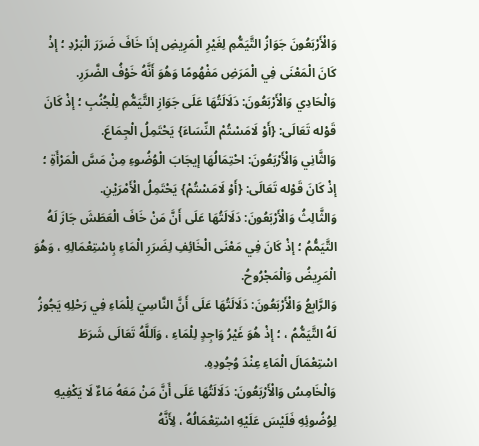وَالْأَرْبَعُونَ جَوَازُ التَّيَمُّمِ لِغَيْرِ الْمَرِيضِ إذَا خَافَ ضَرَرَ الْبَرْدِ ؛ إذْ كَانَ الْمَعْنَى فِي الْمَرَضِ مَفْهُومًا وَهُوَ أَنَّهُ خَوْفُ الضَّرَرِ.
وَالْحَادِي وَالْأَرْبَعُونَ: دَلَالَتُهَا عَلَى جَوَازِ التَّيَمُّمِ لِلْجُنُبِ ؛ إذْ كَانَ قَوْله تَعَالَى: {أَوْ لَامَسْتُمْ النِّسَاءَ} يَحْتَمِلُ الْجِمَاعَ.
وَالثَّانِي وَالْأَرْبَعُونَ: احْتِمَالُهَا إيجَابَ الْوُضُوءِ مِنْ مَسَّ الْمَرْأَةِ ؛ إذْ كَانَ قَوْله تَعَالَى: {أَوْ لَامَسْتُمْ} يَحْتَمِلُ الْأَمْرَيْنِ.
وَالثَّالِثُ وَالْأَرْبَعُونَ: دَلَالَتُهَا عَلَى أَنَّ مَنْ خَافَ الْعَطَشَ جَازَ لَهُ التَّيَمُّمُ ؛ إذْ كَانَ فِي مَعْنَى الْخَائِفِ لِضَرَرِ الْمَاءِ بِاسْتِعْمَالِهِ ، وَهُوَ الْمَرِيضُ وَالْمَجْرُوحُ.
وَالرَّابِعُ وَالْأَرْبَعُونَ: دَلَالَتُهَا عَلَى أَنَّ النَّاسِيَ لِلْمَاءِ فِي رَحْلِهِ يَجُوزُ لَهُ التَّيَمُّمُ ، ؛ إذْ هُوَ غَيْرُ وَاجِدٍ لِلْمَاءِ ، وَاَللَّهُ تَعَالَى شَرَطَ اسْتِعْمَالَ الْمَاءِ عِنْدَ وُجُودِهِ.
وَالْخَامِسُ وَالْأَرْبَعُونَ: دَلَالَتُهَا عَلَى أَنَّ مَنْ مَعَهُ مَاءٌ لَا يَكْفِيهِ لِوُضُوئِهِ فَلَيْسَ عَلَيْهِ اسْتِعْمَالُهُ ، لِأَنَّهُ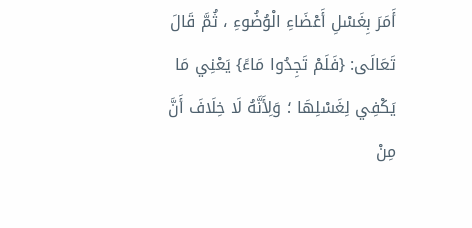أَمَرَ بِغَسْلِ أَعْضَاءِ الْوُضُوءِ ، ثُمَّ قَالَ تَعَالَى: {فَلَمْ تَجِدُوا مَاءً} يَعْنِي مَا يَكْفِي لِغَسْلِهَا ؛ وَلِأَنَّهُ لَا خِلَافَ أَنَّ مِنْ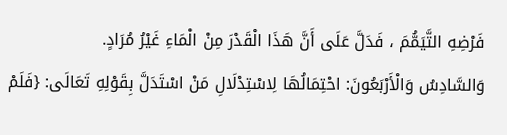فَرْضِهِ التَّيَمُّمَ ، فَدَلَّ عَلَى أَنَّ هَذَا الْقَدْرَ مِنْ الْمَاءِ غَيْرُ مُرَادٍ.
وَالسَّادِسُ وَالْأَرْبَعُونَ: احْتِمَالُهَا لِاسْتِدْلَالِ مَنْ اسْتَدَلَّ بِقَوْلِهِ تَعَالَى: {فَلَمْ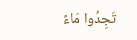تَجِدُوا مَاءً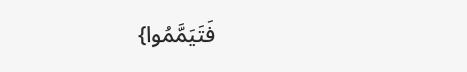فَتَيَمَّمُوا}